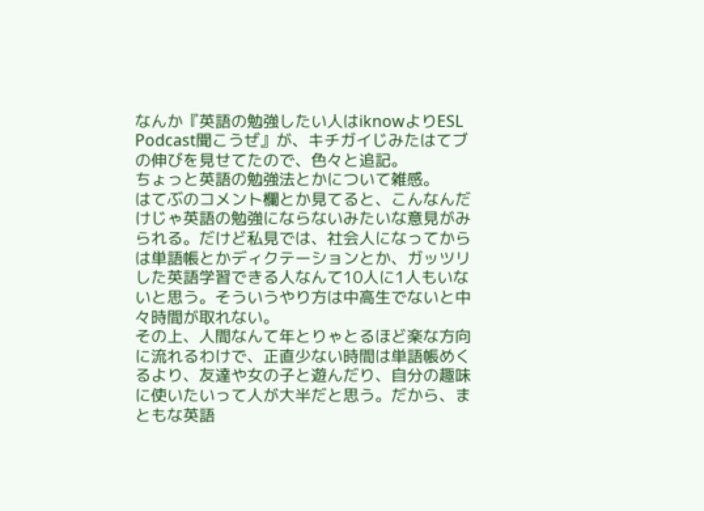なんか『英語の勉強したい人はiknowよりESL Podcast聞こうぜ』が、キチガイじみたはてブの伸びを見せてたので、色々と追記。
ちょっと英語の勉強法とかについて雑感。
はてぶのコメント欄とか見てると、こんなんだけじゃ英語の勉強にならないみたいな意見がみられる。だけど私見では、社会人になってからは単語帳とかディクテーションとか、ガッツリした英語学習できる人なんて10人に1人もいないと思う。そういうやり方は中高生でないと中々時間が取れない。
その上、人間なんて年とりゃとるほど楽な方向に流れるわけで、正直少ない時間は単語帳めくるより、友達や女の子と遊んだり、自分の趣味に使いたいって人が大半だと思う。だから、まともな英語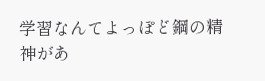学習なんてよっぽど鋼の精神があ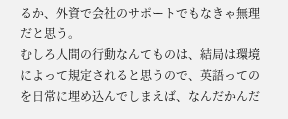るか、外資で会社のサポートでもなきゃ無理だと思う。
むしろ人間の行動なんてものは、結局は環境によって規定されると思うので、英語ってのを日常に埋め込んでしまえば、なんだかんだ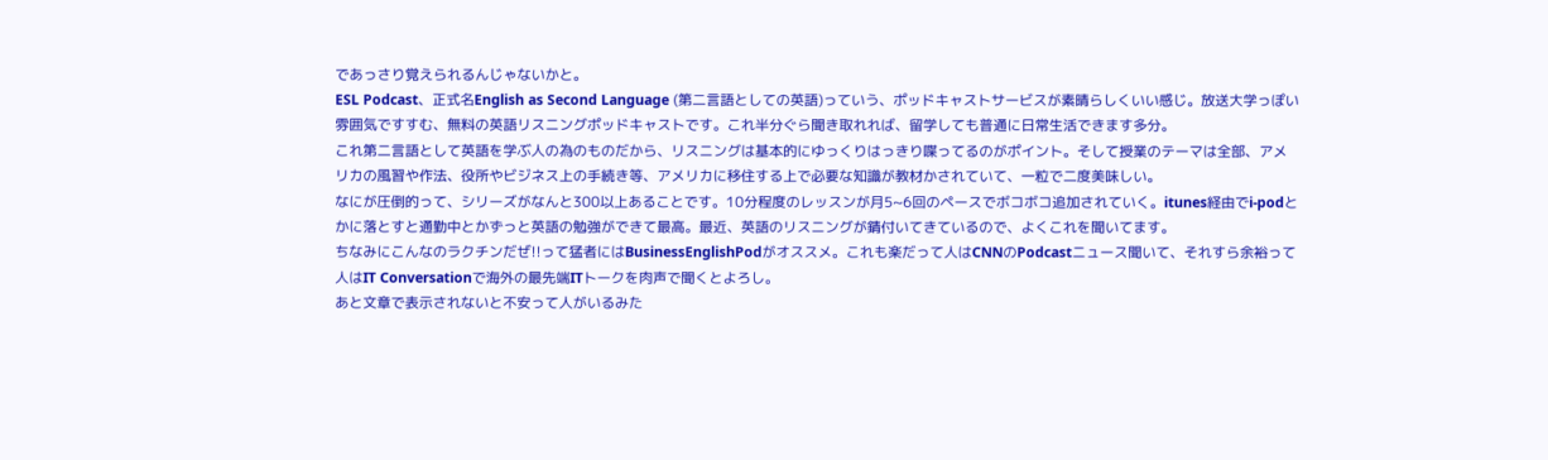であっさり覚えられるんじゃないかと。
ESL Podcast、正式名English as Second Language (第二言語としての英語)っていう、ポッドキャストサービスが素晴らしくいい感じ。放送大学っぽい雰囲気ですすむ、無料の英語リスニングポッドキャストです。これ半分ぐら聞き取れれば、留学しても普通に日常生活できます多分。
これ第二言語として英語を学ぶ人の為のものだから、リスニングは基本的にゆっくりはっきり喋ってるのがポイント。そして授業のテーマは全部、アメリカの風習や作法、役所やビジネス上の手続き等、アメリカに移住する上で必要な知識が教材かされていて、一粒で二度美味しい。
なにが圧倒的って、シリーズがなんと300以上あることです。10分程度のレッスンが月5~6回のペースでボコボコ追加されていく。itunes経由でi-podとかに落とすと通勤中とかずっと英語の勉強ができて最高。最近、英語のリスニングが錆付いてきているので、よくこれを聞いてます。
ちなみにこんなのラクチンだぜ!!って猛者にはBusinessEnglishPodがオススメ。これも楽だって人はCNNのPodcastニュース聞いて、それすら余裕って人はIT Conversationで海外の最先端ITトークを肉声で聞くとよろし。
あと文章で表示されないと不安って人がいるみた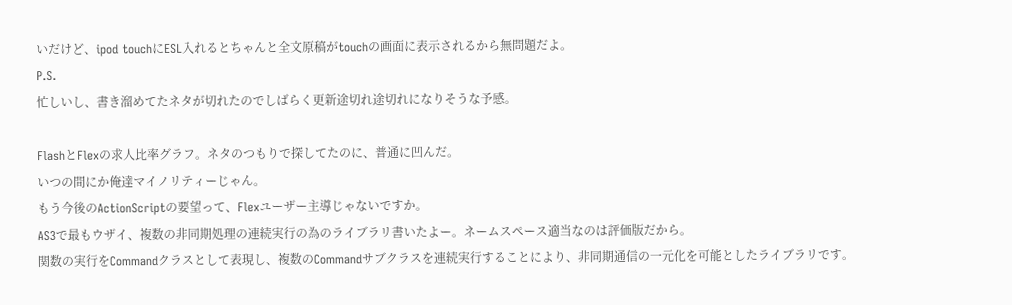いだけど、ipod touchにESL入れるとちゃんと全文原稿がtouchの画面に表示されるから無問題だよ。
P.S.
忙しいし、書き溜めてたネタが切れたのでしばらく更新途切れ途切れになりそうな予感。

FlashとFlexの求人比率グラフ。ネタのつもりで探してたのに、普通に凹んだ。
いつの間にか俺達マイノリティーじゃん。
もう今後のActionScriptの要望って、Flexユーザー主導じゃないですか。
AS3で最もウザイ、複数の非同期処理の連続実行の為のライブラリ書いたよー。ネームスペース適当なのは評価版だから。
関数の実行をCommandクラスとして表現し、複数のCommandサブクラスを連続実行することにより、非同期通信の一元化を可能としたライブラリです。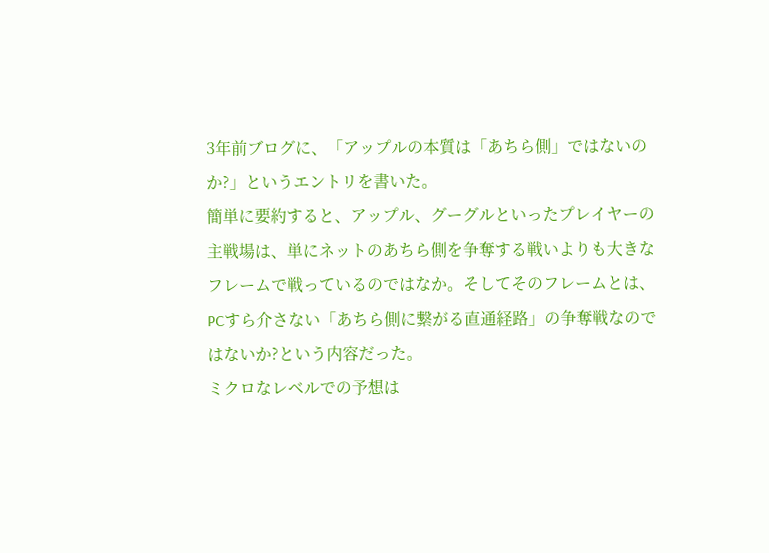3年前ブログに、「アップルの本質は「あちら側」ではないのか?」というエントリを書いた。
簡単に要約すると、アップル、グーグルといったプレイヤーの主戦場は、単にネットのあちら側を争奪する戦いよりも大きなフレームで戦っているのではなか。そしてそのフレームとは、PCすら介さない「あちら側に繋がる直通経路」の争奪戦なのではないか?という内容だった。
ミクロなレベルでの予想は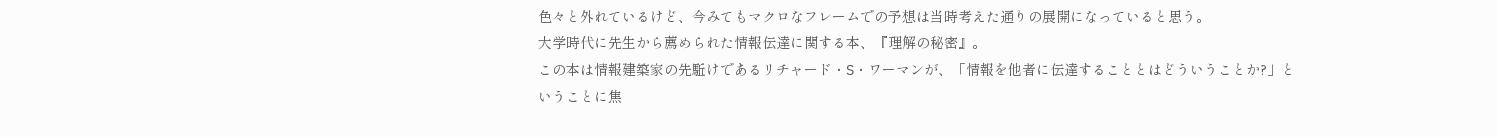色々と外れているけど、今みてもマクロなフレームでの予想は当時考えた通りの展開になっていると思う。
大学時代に先生から薦められた情報伝達に関する本、『理解の秘密』。
この本は情報建築家の先駈けであるリチャード・S・ワーマンが、「情報を他者に伝達することとはどういうことか?」ということに焦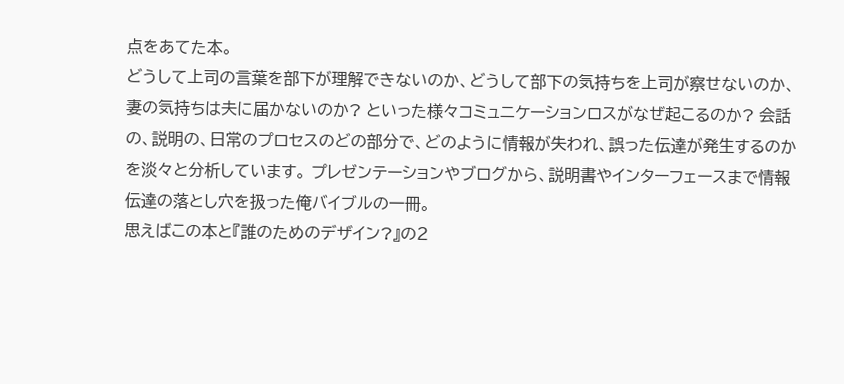点をあてた本。
どうして上司の言葉を部下が理解できないのか、どうして部下の気持ちを上司が察せないのか、妻の気持ちは夫に届かないのか? といった様々コミュニケーションロスがなぜ起こるのか? 会話の、説明の、日常のプロセスのどの部分で、どのように情報が失われ、誤った伝達が発生するのかを淡々と分析しています。 プレゼンテーションやブログから、説明書やインターフェースまで情報伝達の落とし穴を扱った俺バイブルの一冊。
思えばこの本と『誰のためのデザイン?』の2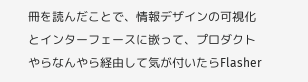冊を読んだことで、情報デザインの可視化とインターフェースに嵌って、プロダクトやらなんやら経由して気が付いたらFlasher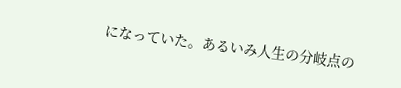になっていた。あるいみ人生の分岐点の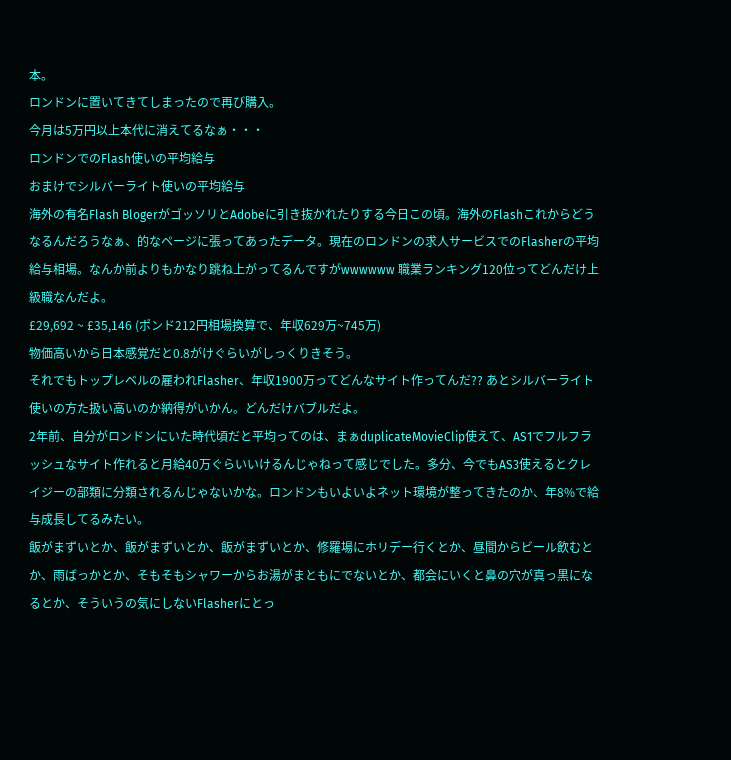本。
ロンドンに置いてきてしまったので再び購入。
今月は5万円以上本代に消えてるなぁ・・・
ロンドンでのFlash使いの平均給与
おまけでシルバーライト使いの平均給与
海外の有名Flash BlogerがゴッソリとAdobeに引き抜かれたりする今日この頃。海外のFlashこれからどうなるんだろうなぁ、的なページに張ってあったデータ。現在のロンドンの求人サービスでのFlasherの平均給与相場。なんか前よりもかなり跳ね上がってるんですがwwwwww 職業ランキング120位ってどんだけ上級職なんだよ。
£29,692 ~ £35,146 (ポンド212円相場換算で、年収629万~745万)
物価高いから日本感覚だと0.8がけぐらいがしっくりきそう。
それでもトップレベルの雇われFlasher、年収1900万ってどんなサイト作ってんだ?? あとシルバーライト使いの方た扱い高いのか納得がいかん。どんだけバブルだよ。
2年前、自分がロンドンにいた時代頃だと平均ってのは、まぁduplicateMovieClip使えて、AS1でフルフラッシュなサイト作れると月給40万ぐらいいけるんじゃねって感じでした。多分、今でもAS3使えるとクレイジーの部類に分類されるんじゃないかな。ロンドンもいよいよネット環境が整ってきたのか、年8%で給与成長してるみたい。
飯がまずいとか、飯がまずいとか、飯がまずいとか、修羅場にホリデー行くとか、昼間からビール飲むとか、雨ばっかとか、そもそもシャワーからお湯がまともにでないとか、都会にいくと鼻の穴が真っ黒になるとか、そういうの気にしないFlasherにとっ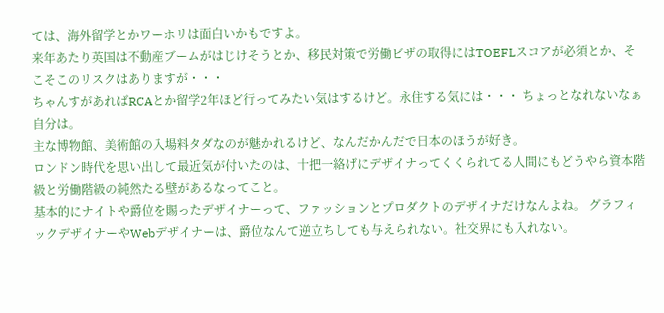ては、海外留学とかワーホリは面白いかもですよ。
来年あたり英国は不動産ブームがはじけそうとか、移民対策で労働ビザの取得にはTOEFLスコアが必須とか、そこそこのリスクはありますが・・・
ちゃんすがあればRCAとか留学2年ほど行ってみたい気はするけど。永住する気には・・・ ちょっとなれないなぁ自分は。
主な博物館、美術館の入場料タダなのが魅かれるけど、なんだかんだで日本のほうが好き。
ロンドン時代を思い出して最近気が付いたのは、十把一絡げにデザイナってくくられてる人間にもどうやら資本階級と労働階級の純然たる壁があるなってこと。
基本的にナイトや爵位を賜ったデザイナーって、ファッションとプロダクトのデザイナだけなんよね。 グラフィックデザイナーやWebデザイナーは、爵位なんて逆立ちしても与えられない。社交界にも入れない。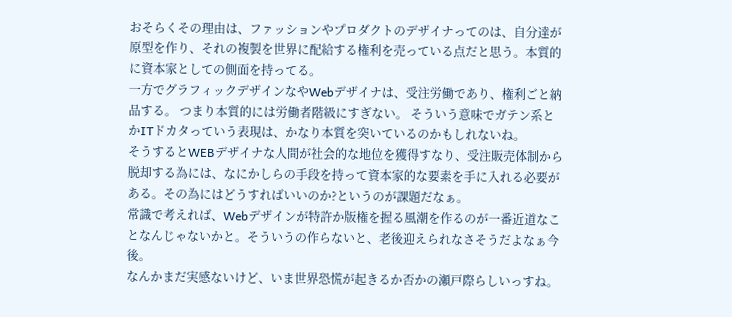おそらくその理由は、ファッションやプロダクトのデザイナってのは、自分達が原型を作り、それの複製を世界に配給する権利を売っている点だと思う。本質的に資本家としての側面を持ってる。
一方でグラフィックデザインなやWebデザイナは、受注労働であり、権利ごと納品する。 つまり本質的には労働者階級にすぎない。 そういう意味でガテン系とかITドカタっていう表現は、かなり本質を突いているのかもしれないね。
そうするとWEBデザイナな人間が社会的な地位を獲得すなり、受注販売体制から脱却する為には、なにかしらの手段を持って資本家的な要素を手に入れる必要がある。その為にはどうすればいいのか?というのが課題だなぁ。
常識で考えれば、Webデザインが特許か版権を握る風潮を作るのが一番近道なことなんじゃないかと。そういうの作らないと、老後迎えられなさそうだよなぁ今後。
なんかまだ実感ないけど、いま世界恐慌が起きるか否かの瀬戸際らしいっすね。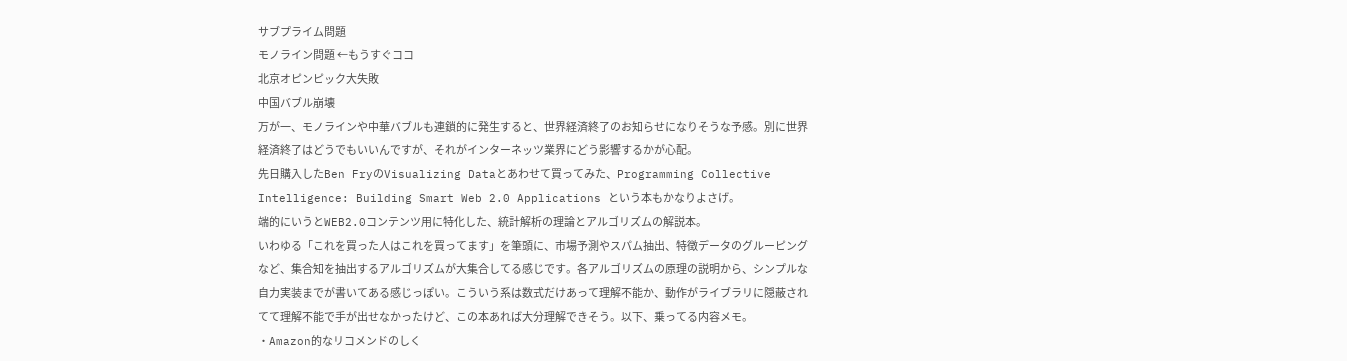サブプライム問題
モノライン問題 ←もうすぐココ
北京オピンピック大失敗
中国バブル崩壊
万が一、モノラインや中華バブルも連鎖的に発生すると、世界経済終了のお知らせになりそうな予感。別に世界経済終了はどうでもいいんですが、それがインターネッツ業界にどう影響するかが心配。
先日購入したBen FryのVisualizing Dataとあわせて買ってみた、Programming Collective Intelligence: Building Smart Web 2.0 Applications という本もかなりよさげ。
端的にいうとWEB2.0コンテンツ用に特化した、統計解析の理論とアルゴリズムの解説本。
いわゆる「これを買った人はこれを買ってます」を筆頭に、市場予測やスパム抽出、特徴データのグルーピングなど、集合知を抽出するアルゴリズムが大集合してる感じです。各アルゴリズムの原理の説明から、シンプルな自力実装までが書いてある感じっぽい。こういう系は数式だけあって理解不能か、動作がライブラリに隠蔽されてて理解不能で手が出せなかったけど、この本あれば大分理解できそう。以下、乗ってる内容メモ。
・Amazon的なリコメンドのしく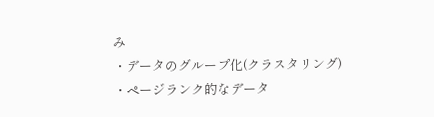み
・データのグループ化(クラスタリング)
・ページランク的なデータ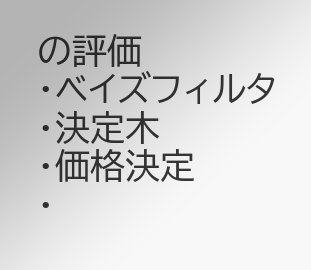の評価
・ベイズフィルタ
・決定木
・価格決定
・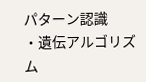パターン認識
・遺伝アルゴリズム